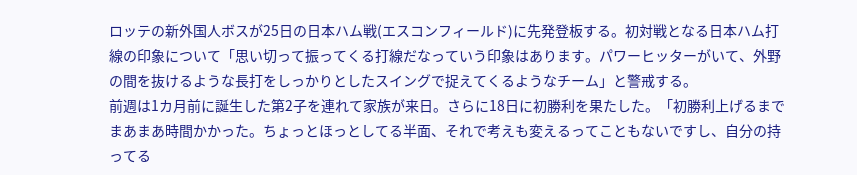ロッテの新外国人ボスが25日の日本ハム戦(エスコンフィールド)に先発登板する。初対戦となる日本ハム打線の印象について「思い切って振ってくる打線だなっていう印象はあります。パワーヒッターがいて、外野の間を抜けるような長打をしっかりとしたスイングで捉えてくるようなチーム」と警戒する。
前週は1カ月前に誕生した第2子を連れて家族が来日。さらに18日に初勝利を果たした。「初勝利上げるまでまあまあ時間かかった。ちょっとほっとしてる半面、それで考えも変えるってこともないですし、自分の持ってる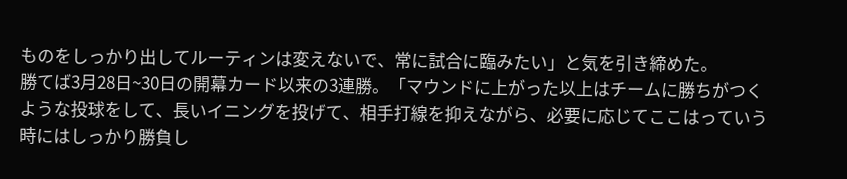ものをしっかり出してルーティンは変えないで、常に試合に臨みたい」と気を引き締めた。
勝てば3月28日~30日の開幕カード以来の3連勝。「マウンドに上がった以上はチームに勝ちがつくような投球をして、長いイニングを投げて、相手打線を抑えながら、必要に応じてここはっていう時にはしっかり勝負し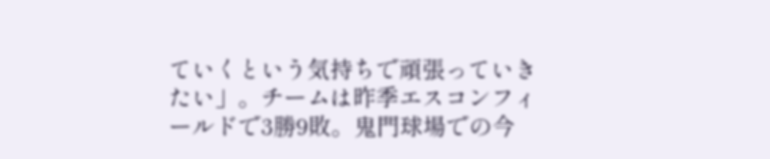ていくという気持ちで頑張っていきたい」。チームは昨季エスコンフィールドで3勝9敗。鬼門球場での今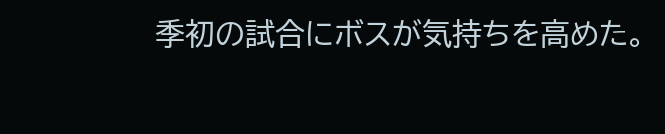季初の試合にボスが気持ちを高めた。